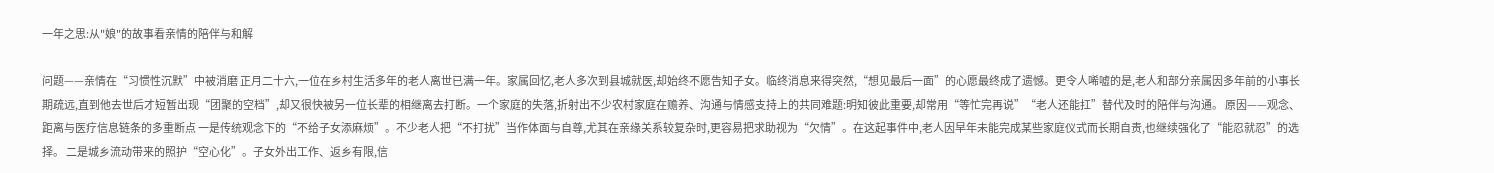一年之思:从"娘"的故事看亲情的陪伴与和解

问题——亲情在“习惯性沉默”中被消磨 正月二十六,一位在乡村生活多年的老人离世已满一年。家属回忆,老人多次到县城就医,却始终不愿告知子女。临终消息来得突然,“想见最后一面”的心愿最终成了遗憾。更令人唏嘘的是,老人和部分亲属因多年前的小事长期疏远,直到他去世后才短暂出现“团聚的空档”,却又很快被另一位长辈的相继离去打断。一个家庭的失落,折射出不少农村家庭在赡养、沟通与情感支持上的共同难题:明知彼此重要,却常用“等忙完再说”“老人还能扛”替代及时的陪伴与沟通。 原因——观念、距离与医疗信息链条的多重断点 一是传统观念下的“不给子女添麻烦”。不少老人把“不打扰”当作体面与自尊,尤其在亲缘关系较复杂时,更容易把求助视为“欠情”。在这起事件中,老人因早年未能完成某些家庭仪式而长期自责,也继续强化了“能忍就忍”的选择。 二是城乡流动带来的照护“空心化”。子女外出工作、返乡有限,信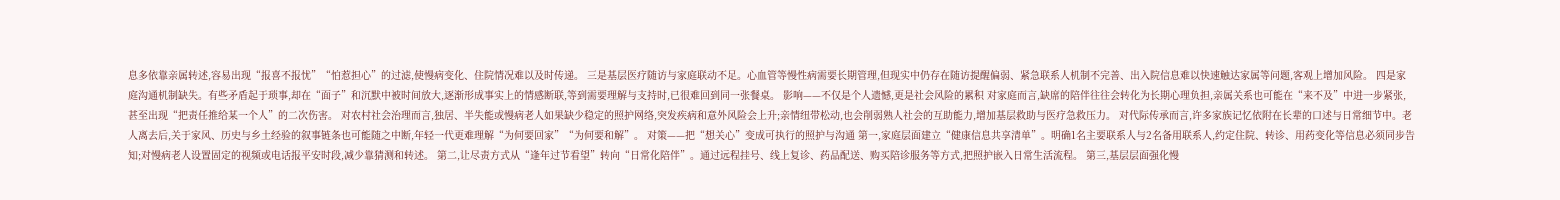息多依靠亲属转述,容易出现“报喜不报忧”“怕惹担心”的过滤,使慢病变化、住院情况难以及时传递。 三是基层医疗随访与家庭联动不足。心血管等慢性病需要长期管理,但现实中仍存在随访提醒偏弱、紧急联系人机制不完善、出入院信息难以快速触达家属等问题,客观上增加风险。 四是家庭沟通机制缺失。有些矛盾起于琐事,却在“面子”和沉默中被时间放大,逐渐形成事实上的情感断联,等到需要理解与支持时,已很难回到同一张餐桌。 影响——不仅是个人遗憾,更是社会风险的累积 对家庭而言,缺席的陪伴往往会转化为长期心理负担,亲属关系也可能在“来不及”中进一步紧张,甚至出现“把责任推给某一个人”的二次伤害。 对农村社会治理而言,独居、半失能或慢病老人如果缺少稳定的照护网络,突发疾病和意外风险会上升;亲情纽带松动,也会削弱熟人社会的互助能力,增加基层救助与医疗急救压力。 对代际传承而言,许多家族记忆依附在长辈的口述与日常细节中。老人离去后,关于家风、历史与乡土经验的叙事链条也可能随之中断,年轻一代更难理解“为何要回家”“为何要和解”。 对策——把“想关心”变成可执行的照护与沟通 第一,家庭层面建立“健康信息共享清单”。明确1名主要联系人与2名备用联系人,约定住院、转诊、用药变化等信息必须同步告知;对慢病老人设置固定的视频或电话报平安时段,减少靠猜测和转述。 第二,让尽责方式从“逢年过节看望”转向“日常化陪伴”。通过远程挂号、线上复诊、药品配送、购买陪诊服务等方式,把照护嵌入日常生活流程。 第三,基层层面强化慢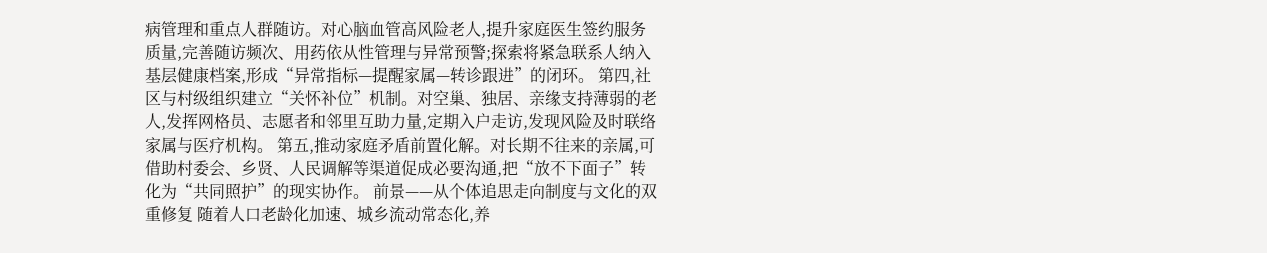病管理和重点人群随访。对心脑血管高风险老人,提升家庭医生签约服务质量,完善随访频次、用药依从性管理与异常预警;探索将紧急联系人纳入基层健康档案,形成“异常指标—提醒家属—转诊跟进”的闭环。 第四,社区与村级组织建立“关怀补位”机制。对空巢、独居、亲缘支持薄弱的老人,发挥网格员、志愿者和邻里互助力量,定期入户走访,发现风险及时联络家属与医疗机构。 第五,推动家庭矛盾前置化解。对长期不往来的亲属,可借助村委会、乡贤、人民调解等渠道促成必要沟通,把“放不下面子”转化为“共同照护”的现实协作。 前景——从个体追思走向制度与文化的双重修复 随着人口老龄化加速、城乡流动常态化,养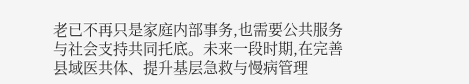老已不再只是家庭内部事务,也需要公共服务与社会支持共同托底。未来一段时期,在完善县域医共体、提升基层急救与慢病管理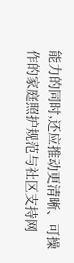能力的同时,还应推动更清晰、可操作的家庭照护规范与社区支持网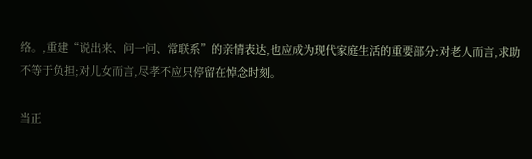络。,重建“说出来、问一问、常联系”的亲情表达,也应成为现代家庭生活的重要部分:对老人而言,求助不等于负担;对儿女而言,尽孝不应只停留在悼念时刻。

当正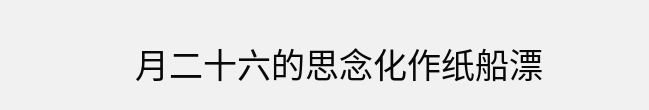月二十六的思念化作纸船漂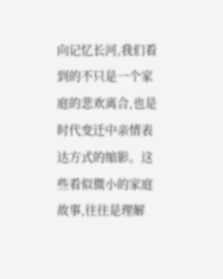向记忆长河,我们看到的不只是一个家庭的悲欢离合,也是时代变迁中亲情表达方式的缩影。这些看似微小的家庭故事,往往是理解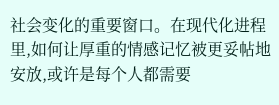社会变化的重要窗口。在现代化进程里,如何让厚重的情感记忆被更妥帖地安放,或许是每个人都需要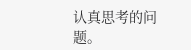认真思考的问题。